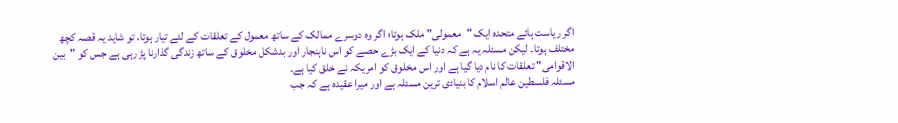اگر ریاست ہائے متحدہ ایک "معمولی" ملک ہوتا؛ اگر وہ دوسرے ممالک کے ساتھ معمول کے تعلقات کے لئے تیار ہوتا، تو شاید یہ قصہ کچھ مختلف ہوتا۔ لیکن مسئلہ یہ ہے کہ دنیا کے ایک بڑے حصے کو اس ناہنجار اور بدشکل مخلوق کے ساتھ زندگی گذارنا پڑ رہی ہے جس کو "بین الاقوامی" تعلقات کا نام دیا گیا ہے اور اس مخلوق کو امریکہ نے خلق کیا ہے۔
مسئلہ فلسطین عالم اسلام کا بنیادی ترین مسئلہ ہے اور میرا عقیدہ ہے کہ جب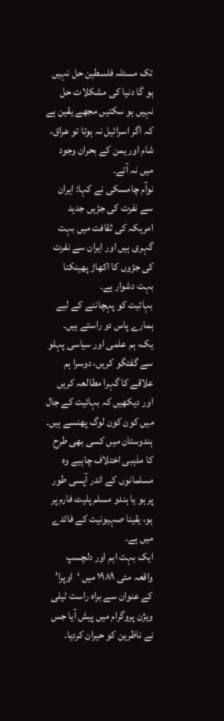تک مسئلہ فلسطین حل نہیں ہو گا دنیا کی مشکلات حل نہیں ہو سکتیں مجھے یقین ہے کہ اگر اسرائیل نہ ہوتا تو عراق، شام اور یمن کے بحران وجود میں نہ آتے۔
نوآم چامسکی نے کہا: ایران سے نفرت کی جڑیں جدید امریکہ کی ثقافت میں بہت گہری ہیں اور ایران سے نفرت کی جڑوں کا اکھاڑ پھینکنا بہت دشوار ہے۔
بہائیت کو پہچاننے کے لیے ہمارے پاس دو راستے ہیں۔ یک، ہم علمی اور سیاسی پہلو سے گفتگو کریں، دوسرا ہم علاقے کا گہرا مطالعہ کریں اور دیکھیں کہ بہائیت کے جال میں کون کون لوگ پھنسے ہیں۔
ہندوستان میں کسی بھی طرح کا مذہبی اختلاف چاہیے وہ مسلمانوں کے اندر آپسی طور پر ہو یا ہندو مسلم پلیٹ فارم پر ہو، یقینا صہیونیت کے فائدے میں ہے۔
ایک بہت اہم اور دلچسپ واقعہ مئی ۱۹۸۹ میں ‘اوپرا’ کے عنوان سے براہ راست ٹیلی ویژن پروگرام میں پیش آيا جس نے ناظرین کو حیران کردیا۔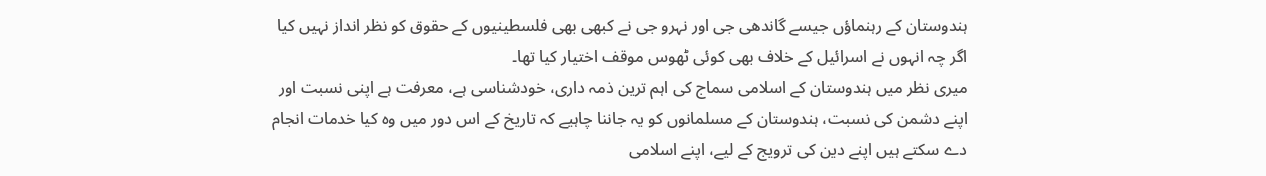ہندوستان کے رہنماؤں جیسے گاندھی جی اور نہرو جی نے کبھی بھی فلسطینیوں کے حقوق کو نظر انداز نہیں کیا اگر چہ انہوں نے اسرائیل کے خلاف بھی کوئی ٹھوس موقف اختیار کیا تھا۔
میری نظر میں ہندوستان کے اسلامی سماج کی اہم ترین ذمہ داری، خودشناسی ہے، معرفت ہے اپنی نسبت اور اپنے دشمن کی نسبت، ہندوستان کے مسلمانوں کو یہ جاننا چاہیے کہ تاریخ کے اس دور میں وہ کیا خدمات انجام دے سکتے ہیں اپنے دین کی ترویج کے لیے، اپنے اسلامی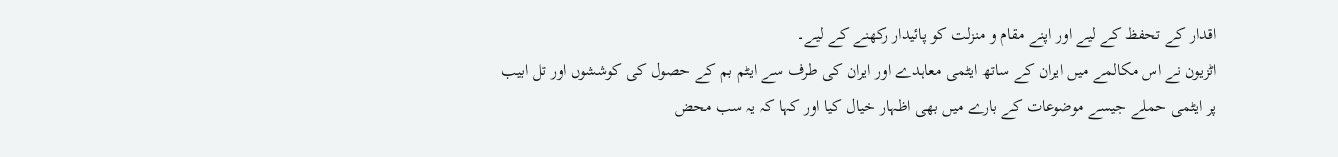اقدار کے تحفظ کے لیے اور اپنے مقام و منزلت کو پائیدار رکھنے کے لیے۔
اٹزیون نے اس مکالمے میں ایران کے ساتھ ایٹمی معاہدے اور ایران کی طرف سے ایٹم بم کے حصول کی کوششوں اور تل ابیب پر ایٹمی حملے جیسے موضوعات کے بارے میں بھی اظہار خیال کیا اور کہا کہ یہ سب محض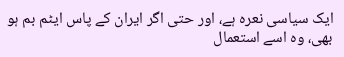ایک سیاسی نعرہ ہے، اور حتی اگر ایران کے پاس ایٹم بم ہو بھی، وہ اسے استعمال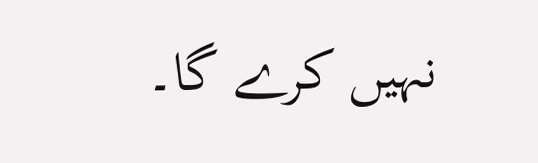نہیں کرے گا۔